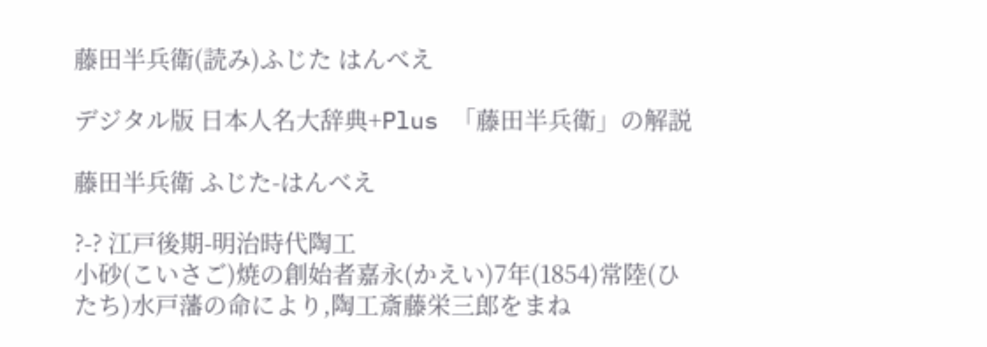藤田半兵衛(読み)ふじた はんべえ

デジタル版 日本人名大辞典+Plus 「藤田半兵衛」の解説

藤田半兵衛 ふじた-はんべえ

?-? 江戸後期-明治時代陶工
小砂(こいさご)焼の創始者嘉永(かえい)7年(1854)常陸(ひたち)水戸藩の命により,陶工斎藤栄三郎をまね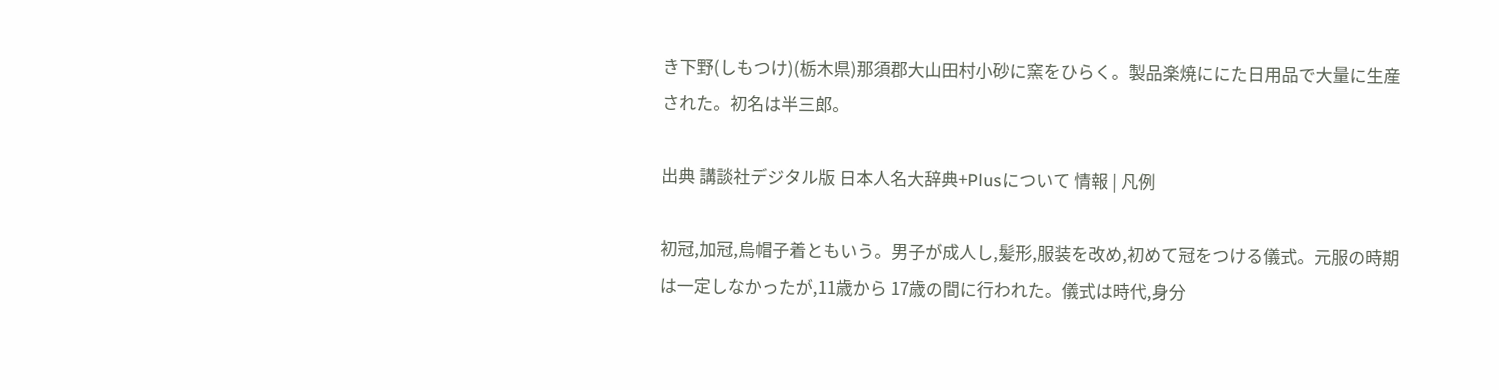き下野(しもつけ)(栃木県)那須郡大山田村小砂に窯をひらく。製品楽焼ににた日用品で大量に生産された。初名は半三郎。

出典 講談社デジタル版 日本人名大辞典+Plusについて 情報 | 凡例

初冠,加冠,烏帽子着ともいう。男子が成人し,髪形,服装を改め,初めて冠をつける儀式。元服の時期は一定しなかったが,11歳から 17歳の間に行われた。儀式は時代,身分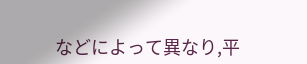などによって異なり,平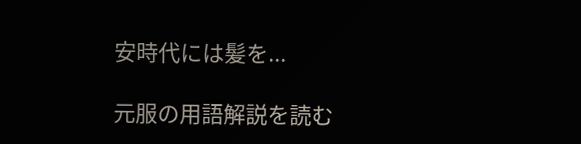安時代には髪を...

元服の用語解説を読む